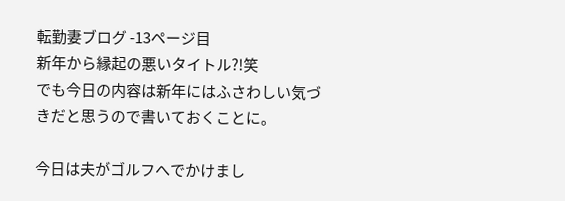転勤妻ブログ -13ページ目
新年から縁起の悪いタイトル?!笑
でも今日の内容は新年にはふさわしい気づきだと思うので書いておくことに。

今日は夫がゴルフへでかけまし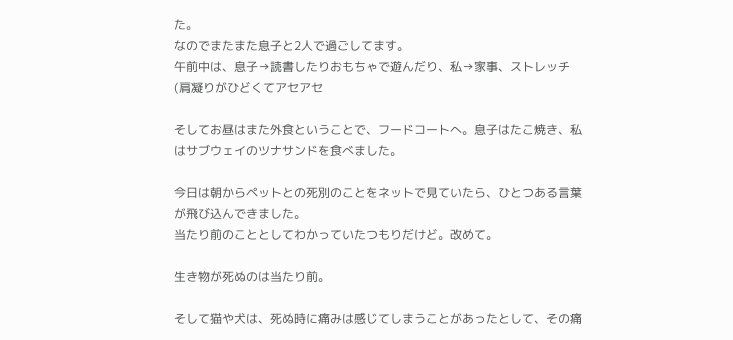た。
なのでまたまた息子と2人で過ごしてます。
午前中は、息子→読書したりおもちゃで遊んだり、私→家事、ストレッチ(肩凝りがひどくてアセアセ

そしてお昼はまた外食ということで、フードコートへ。息子はたこ焼き、私はサブウェイのツナサンドを食べました。

今日は朝からペットとの死別のことをネットで見ていたら、ひとつある言葉が飛び込んできました。
当たり前のこととしてわかっていたつもりだけど。改めて。

生き物が死ぬのは当たり前。

そして猫や犬は、死ぬ時に痛みは感じてしまうことがあったとして、その痛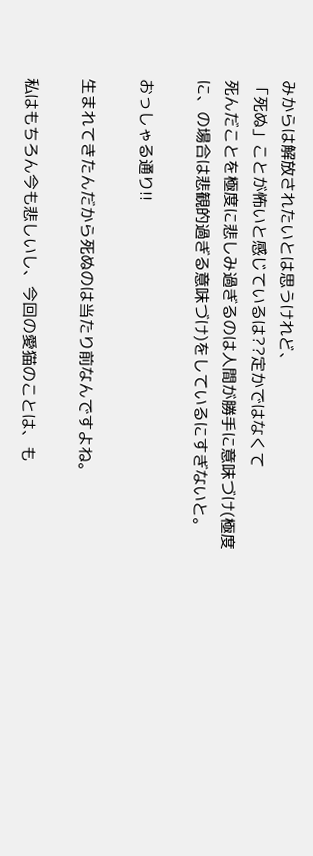みからは解放されたいとは思うけれど、
「死ぬ」ことが怖いと感じているは??定かではなくて
死んだことを極度に悲しみ過ぎるのは人間が勝手に意味づけ(極度に、の場合は悲観的過ぎる意味づけ)をしているにすぎないと。

おっしゃる通り!!

生まれてきたんだから死ぬのは当たり前なんですよね。

私はもちろん今も悲しいし、今回の愛猫のことは、も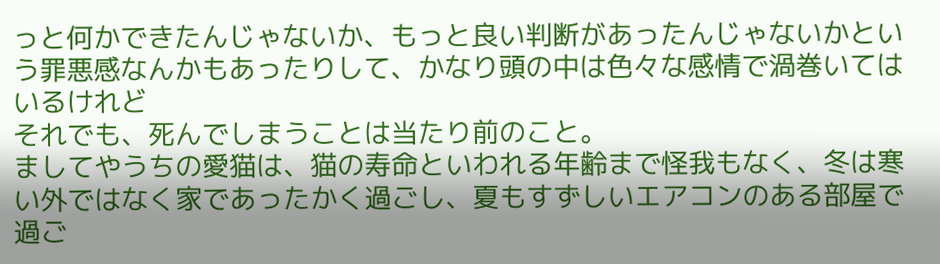っと何かできたんじゃないか、もっと良い判断があったんじゃないかという罪悪感なんかもあったりして、かなり頭の中は色々な感情で渦巻いてはいるけれど
それでも、死んでしまうことは当たり前のこと。
ましてやうちの愛猫は、猫の寿命といわれる年齢まで怪我もなく、冬は寒い外ではなく家であったかく過ごし、夏もすずしいエアコンのある部屋で過ご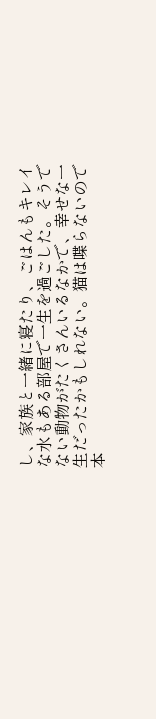し、家族と一緒に寝たり、ごはんもキレイな水もある部屋で一生を過ごした。そうでない動物がたくさんいるなかで、幸せな一生だったかもしれない。猫は喋らないので本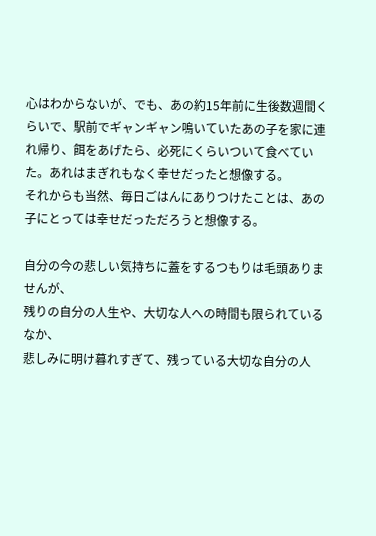心はわからないが、でも、あの約15年前に生後数週間くらいで、駅前でギャンギャン鳴いていたあの子を家に連れ帰り、餌をあげたら、必死にくらいついて食べていた。あれはまぎれもなく幸せだったと想像する。
それからも当然、毎日ごはんにありつけたことは、あの子にとっては幸せだっただろうと想像する。

自分の今の悲しい気持ちに蓋をするつもりは毛頭ありませんが、
残りの自分の人生や、大切な人への時間も限られているなか、
悲しみに明け暮れすぎて、残っている大切な自分の人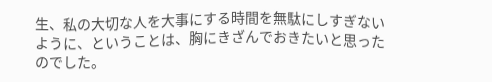生、私の大切な人を大事にする時間を無駄にしすぎないように、ということは、胸にきざんでおきたいと思ったのでした。